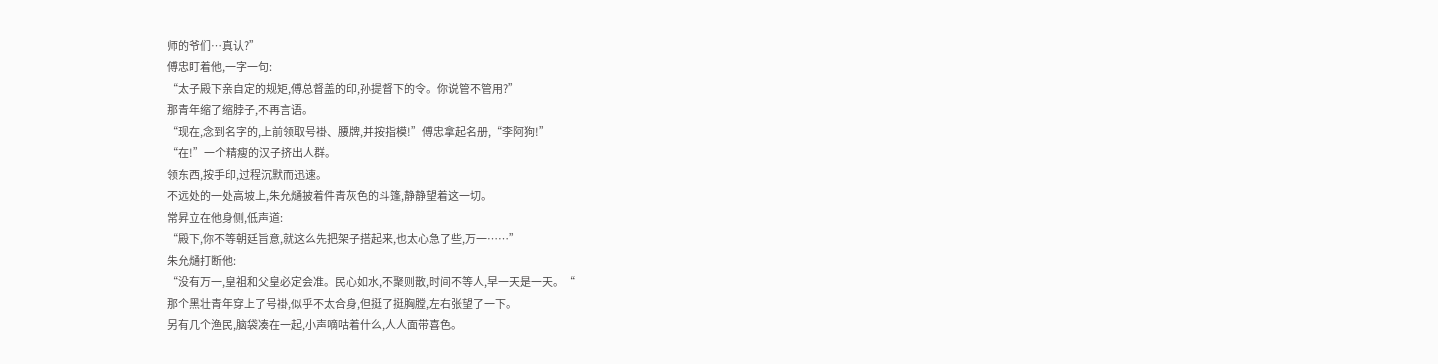师的爷们…真认?”
傅忠盯着他,一字一句:
“太子殿下亲自定的规矩,傅总督盖的印,孙提督下的令。你说管不管用?”
那青年缩了缩脖子,不再言语。
“现在,念到名字的,上前领取号褂、腰牌,并按指模!”傅忠拿起名册,“李阿狗!”
“在!”一个精瘦的汉子挤出人群。
领东西,按手印,过程沉默而迅速。
不远处的一处高坡上,朱允熥披着件青灰色的斗篷,静静望着这一切。
常昇立在他身侧,低声道:
“殿下,你不等朝廷旨意,就这么先把架子搭起来,也太心急了些,万一……”
朱允熥打断他:
“没有万一,皇祖和父皇必定会准。民心如水,不聚则散,时间不等人,早一天是一天。“
那个黑壮青年穿上了号褂,似乎不太合身,但挺了挺胸膛,左右张望了一下。
另有几个渔民,脑袋凑在一起,小声嘀咕着什么,人人面带喜色。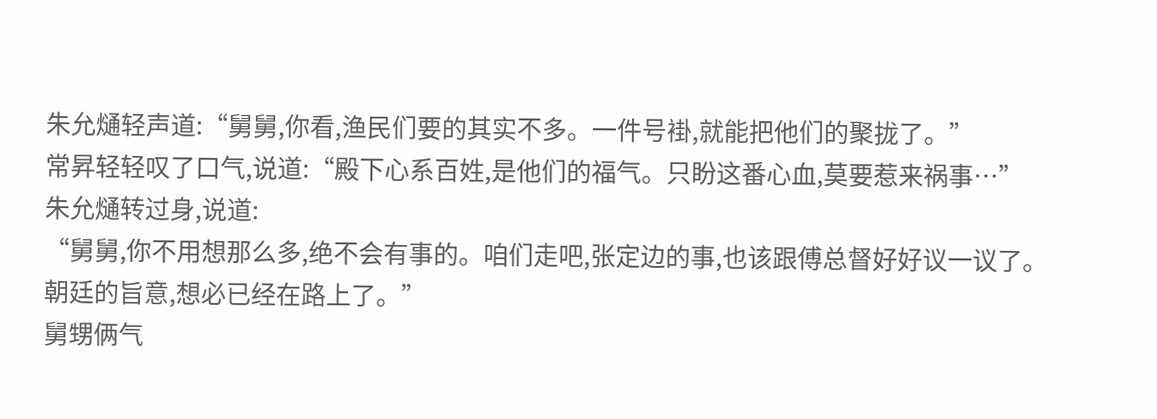朱允熥轻声道:“舅舅,你看,渔民们要的其实不多。一件号褂,就能把他们的聚拢了。”
常昇轻轻叹了口气,说道:“殿下心系百姓,是他们的福气。只盼这番心血,莫要惹来祸事…”
朱允熥转过身,说道:
“舅舅,你不用想那么多,绝不会有事的。咱们走吧,张定边的事,也该跟傅总督好好议一议了。朝廷的旨意,想必已经在路上了。”
舅甥俩气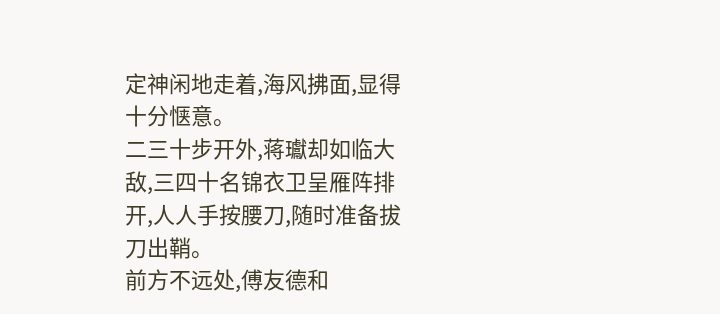定神闲地走着,海风拂面,显得十分惬意。
二三十步开外,蒋瓛却如临大敌,三四十名锦衣卫呈雁阵排开,人人手按腰刀,随时准备拔刀出鞘。
前方不远处,傅友德和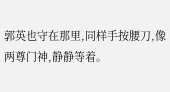郭英也守在那里,同样手按腰刀,像两尊门神,静静等着。